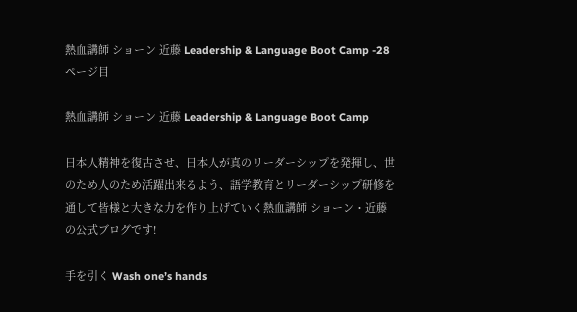熱血講師 ショーン 近藤 Leadership & Language Boot Camp -28ページ目

熱血講師 ショーン 近藤 Leadership & Language Boot Camp

日本人精神を復古させ、日本人が真のリーダーシップを発揮し、世のため人のため活躍出来るよう、語学教育とリーダーシップ研修を通して皆様と大きな力を作り上げていく熱血講師 ショーン・近藤の公式ブログです!

手を引く Wash one’s hands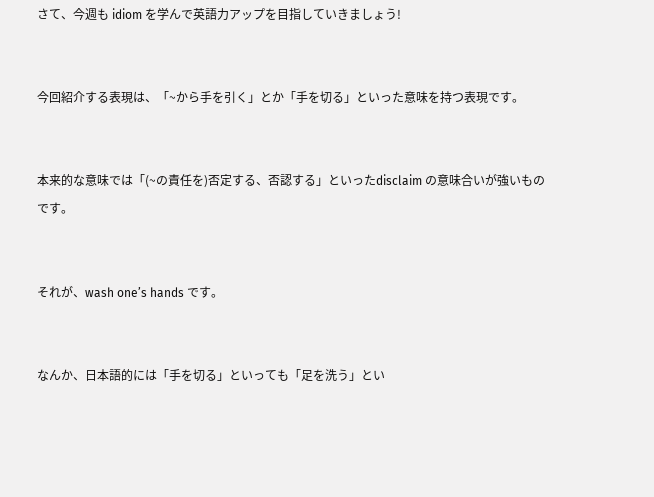さて、今週も idiom を学んで英語力アップを目指していきましょう!


今回紹介する表現は、「~から手を引く」とか「手を切る」といった意味を持つ表現です。


本来的な意味では「(~の責任を)否定する、否認する」といったdisclaim の意味合いが強いものです。


それが、wash one’s hands です。


なんか、日本語的には「手を切る」といっても「足を洗う」とい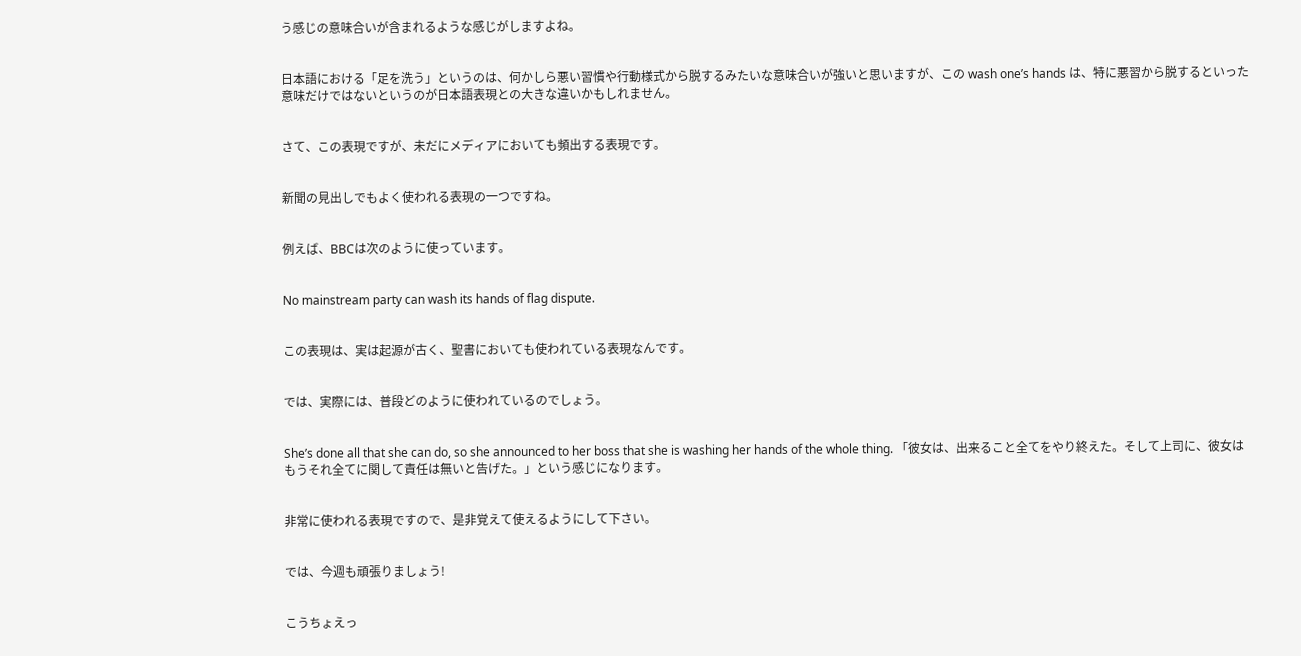う感じの意味合いが含まれるような感じがしますよね。


日本語における「足を洗う」というのは、何かしら悪い習慣や行動様式から脱するみたいな意味合いが強いと思いますが、この wash one’s hands は、特に悪習から脱するといった意味だけではないというのが日本語表現との大きな違いかもしれません。


さて、この表現ですが、未だにメディアにおいても頻出する表現です。


新聞の見出しでもよく使われる表現の一つですね。


例えば、BBCは次のように使っています。


No mainstream party can wash its hands of flag dispute.


この表現は、実は起源が古く、聖書においても使われている表現なんです。


では、実際には、普段どのように使われているのでしょう。


She’s done all that she can do, so she announced to her boss that she is washing her hands of the whole thing. 「彼女は、出来ること全てをやり終えた。そして上司に、彼女はもうそれ全てに関して責任は無いと告げた。」という感じになります。


非常に使われる表現ですので、是非覚えて使えるようにして下さい。


では、今週も頑張りましょう!


こうちょえっ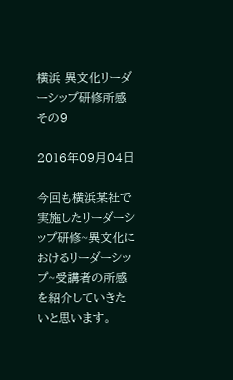横浜 異文化リーダーシップ研修所感その9

2016年09月04日

今回も横浜某社で実施したリーダーシップ研修~異文化におけるリーダーシップ~受講者の所感を紹介していきたいと思います。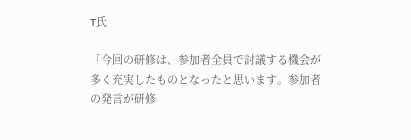T氏

「今回の研修は、参加者全員で討議する機会が多く充実したものとなったと思います。参加者の発言が研修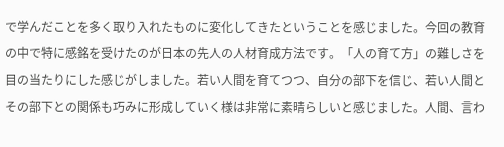で学んだことを多く取り入れたものに変化してきたということを感じました。今回の教育の中で特に感銘を受けたのが日本の先人の人材育成方法です。「人の育て方」の難しさを目の当たりにした感じがしました。若い人間を育てつつ、自分の部下を信じ、若い人間とその部下との関係も巧みに形成していく様は非常に素晴らしいと感じました。人間、言わ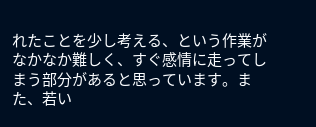れたことを少し考える、という作業がなかなか難しく、すぐ感情に走ってしまう部分があると思っています。また、若い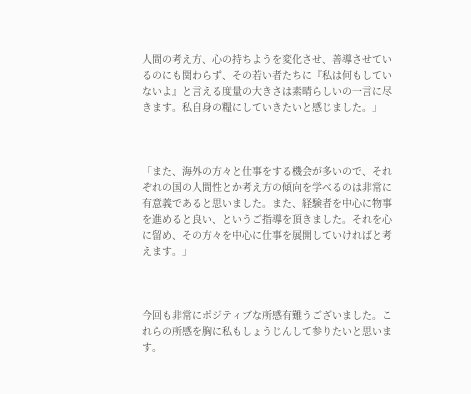人間の考え方、心の持ちようを変化させ、善導させているのにも関わらず、その若い者たちに『私は何もしていないよ』と言える度量の大きさは素晴らしいの一言に尽きます。私自身の糧にしていきたいと感じました。」



「また、海外の方々と仕事をする機会が多いので、それぞれの国の人間性とか考え方の傾向を学べるのは非常に有意義であると思いました。また、経験者を中心に物事を進めると良い、というご指導を頂きました。それを心に留め、その方々を中心に仕事を展開していければと考えます。」



今回も非常にポジティブな所感有難うございました。これらの所感を胸に私もしょうじんして参りたいと思います。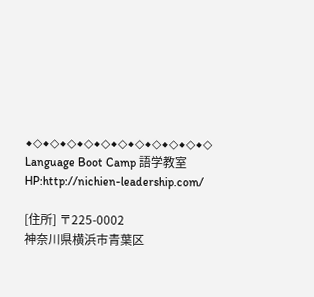◆◇◆◇◆◇◆◇◆◇◆◇◆◇◆◇◆◇◆◇◆◇
Language Boot Camp 語学教室
HP:http://nichien-leadership.com/

[住所] 〒225-0002
神奈川県横浜市青葉区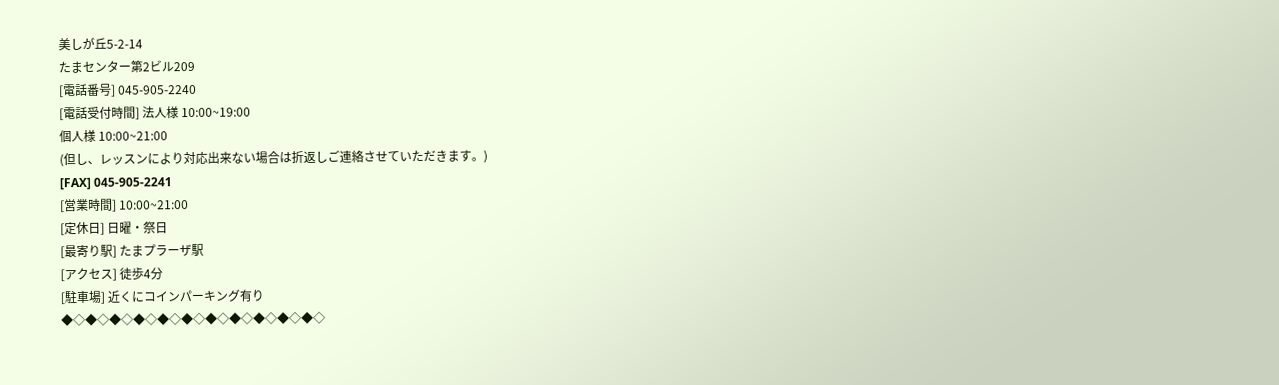美しが丘5-2-14
たまセンター第2ビル209
[電話番号] 045-905-2240
[電話受付時間] 法人様 10:00~19:00
個人様 10:00~21:00
(但し、レッスンにより対応出来ない場合は折返しご連絡させていただきます。)
[FAX] 045-905-2241
[営業時間] 10:00~21:00
[定休日] 日曜・祭日
[最寄り駅] たまプラーザ駅
[アクセス] 徒歩4分
[駐車場] 近くにコインパーキング有り
◆◇◆◇◆◇◆◇◆◇◆◇◆◇◆◇◆◇◆◇◆◇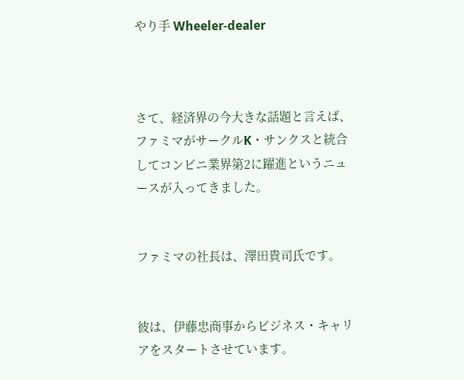やり手 Wheeler-dealer



さて、経済界の今大きな話題と言えば、ファミマがサークルK・サンクスと統合してコンビニ業界第2に躍進というニュースが入ってきました。


ファミマの社長は、澤田貴司氏です。


彼は、伊藤忠商事からビジネス・キャリアをスタートさせています。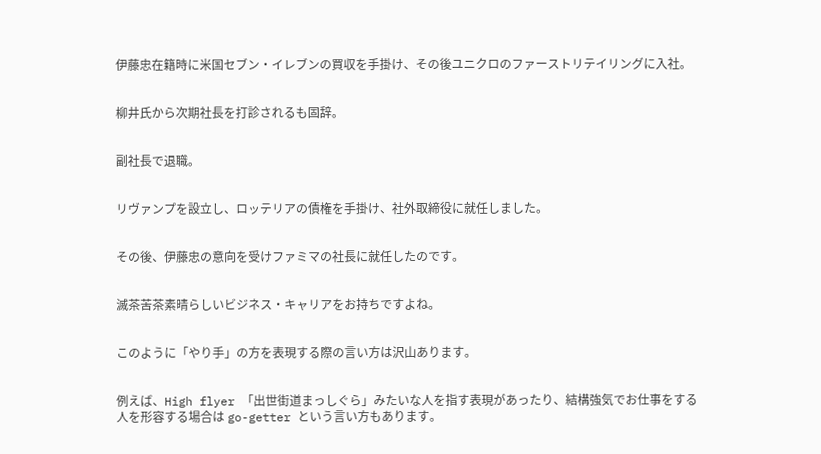伊藤忠在籍時に米国セブン・イレブンの買収を手掛け、その後ユニクロのファーストリテイリングに入社。


柳井氏から次期社長を打診されるも固辞。


副社長で退職。


リヴァンプを設立し、ロッテリアの債権を手掛け、社外取締役に就任しました。


その後、伊藤忠の意向を受けファミマの社長に就任したのです。


滅茶苦茶素晴らしいビジネス・キャリアをお持ちですよね。


このように「やり手」の方を表現する際の言い方は沢山あります。


例えば、High flyer 「出世街道まっしぐら」みたいな人を指す表現があったり、結構強気でお仕事をする人を形容する場合は go-getter という言い方もあります。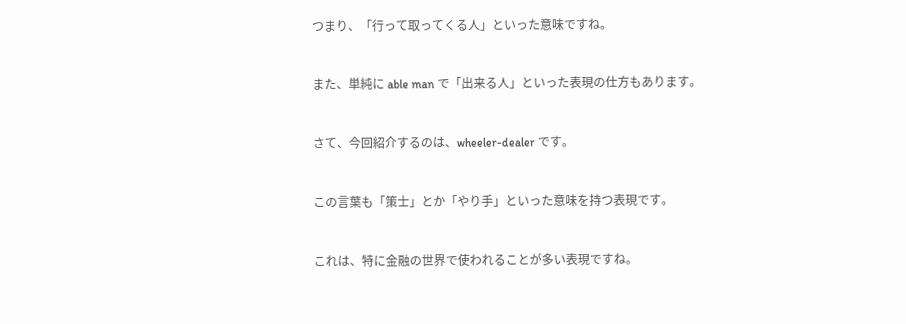つまり、「行って取ってくる人」といった意味ですね。


また、単純に able man で「出来る人」といった表現の仕方もあります。


さて、今回紹介するのは、wheeler-dealer です。


この言葉も「策士」とか「やり手」といった意味を持つ表現です。


これは、特に金融の世界で使われることが多い表現ですね。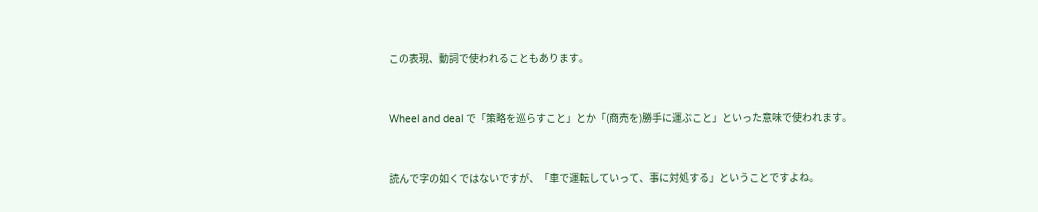この表現、動詞で使われることもあります。


Wheel and deal で「策略を巡らすこと」とか「(商売を)勝手に運ぶこと」といった意味で使われます。


読んで字の如くではないですが、「車で運転していって、事に対処する」ということですよね。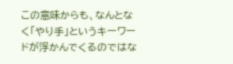この意味からも、なんとなく「やり手」というキーワードが浮かんでくるのではな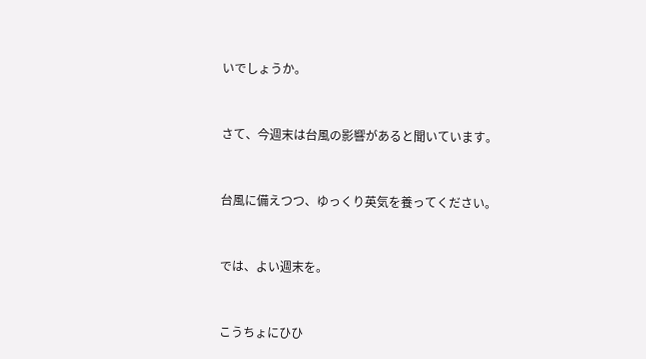いでしょうか。


さて、今週末は台風の影響があると聞いています。


台風に備えつつ、ゆっくり英気を養ってください。


では、よい週末を。


こうちょにひひ